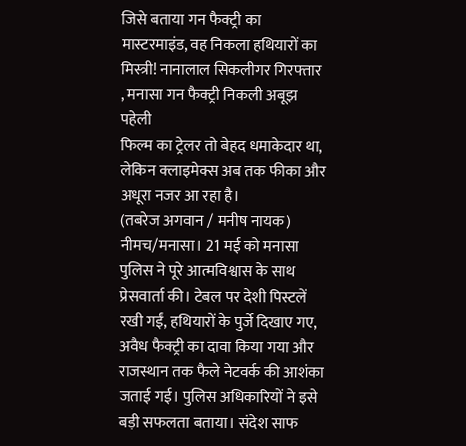जिसे बताया गन फैक्ट्री का मास्टरमाइंड, वह निकला हथियारों का मिस्त्री! नानालाल सिकलीगर गिरफ्तार , मनासा गन फैक्ट्री निकली अबूझ पहेली
फिल्म का ट्रेलर तो बेहद धमाकेदार था, लेकिन क्लाइमेक्स अब तक फीका और अधूरा नजर आ रहा है।
(तबरेज अगवान / मनीष नायक)
नीमच/मनासा। 21 मई को मनासा पुलिस ने पूरे आत्मविश्वास के साथ प्रेसवार्ता की। टेबल पर देशी पिस्टलें रखी गईं, हथियारों के पुर्जे दिखाए गए, अवैध फैक्ट्री का दावा किया गया और राजस्थान तक फैले नेटवर्क की आशंका जताई गई। पुलिस अधिकारियों ने इसे बड़ी सफलता बताया। संदेश साफ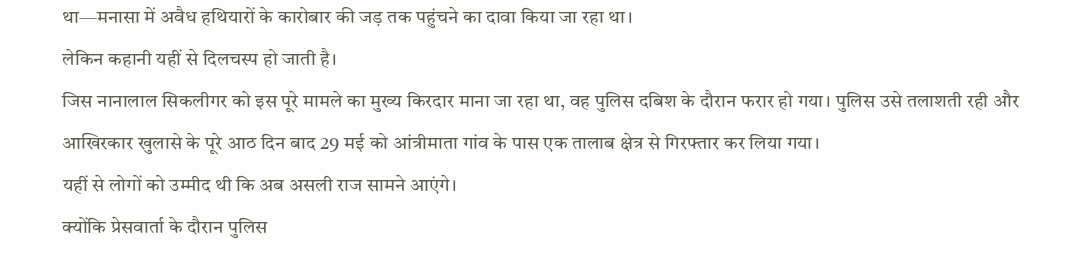था—मनासा में अवैध हथियारों के कारोबार की जड़ तक पहुंचने का दावा किया जा रहा था।
लेकिन कहानी यहीं से दिलचस्प हो जाती है।
जिस नानालाल सिकलीगर को इस पूरे मामले का मुख्य किरदार माना जा रहा था, वह पुलिस दबिश के दौरान फरार हो गया। पुलिस उसे तलाशती रही और आखिरकार खुलासे के पूरे आठ दिन बाद 29 मई को आंत्रीमाता गांव के पास एक तालाब क्षेत्र से गिरफ्तार कर लिया गया।
यहीं से लोगों को उम्मीद थी कि अब असली राज सामने आएंगे।
क्योंकि प्रेसवार्ता के दौरान पुलिस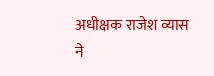अधीक्षक राजेश व्यास ने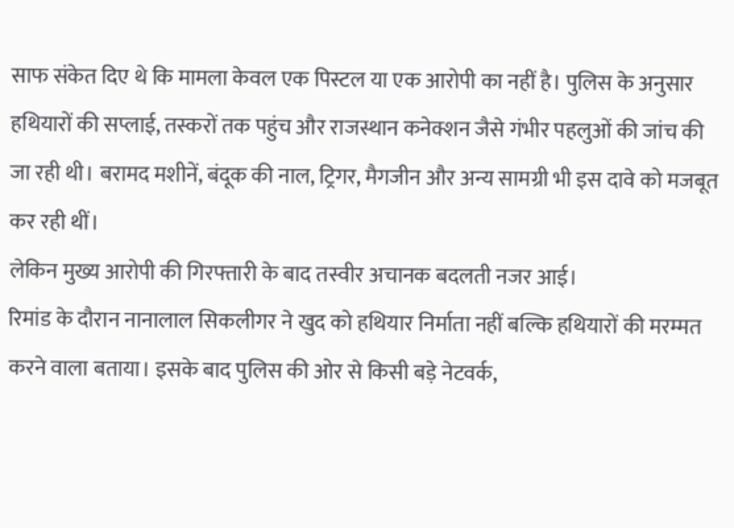साफ संकेत दिए थे कि मामला केवल एक पिस्टल या एक आरोपी का नहीं है। पुलिस के अनुसार हथियारों की सप्लाई, तस्करों तक पहुंच और राजस्थान कनेक्शन जैसे गंभीर पहलुओं की जांच की जा रही थी। बरामद मशीनें, बंदूक की नाल, ट्रिगर, मैगजीन और अन्य सामग्री भी इस दावे को मजबूत कर रही थीं।
लेकिन मुख्य आरोपी की गिरफ्तारी के बाद तस्वीर अचानक बदलती नजर आई।
रिमांड के दौरान नानालाल सिकलीगर ने खुद को हथियार निर्माता नहीं बल्कि हथियारों की मरम्मत करने वाला बताया। इसके बाद पुलिस की ओर से किसी बड़े नेटवर्क,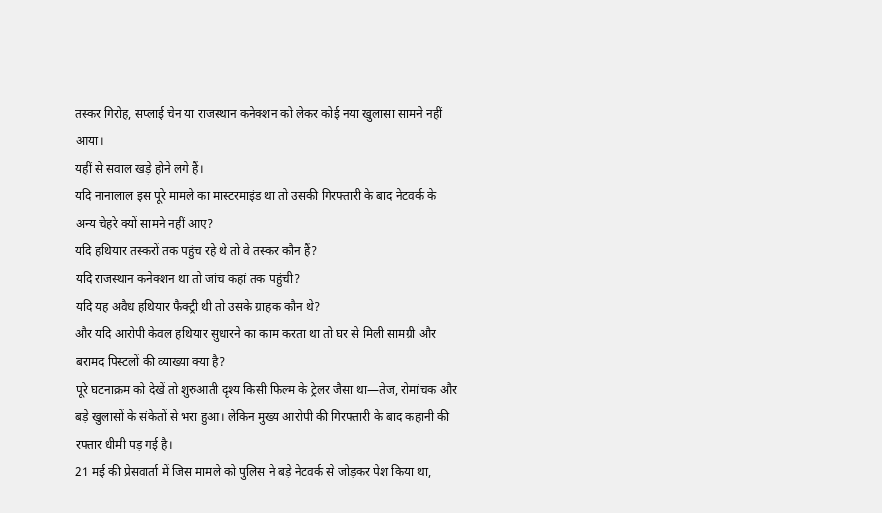तस्कर गिरोह, सप्लाई चेन या राजस्थान कनेक्शन को लेकर कोई नया खुलासा सामने नहीं आया।
यहीं से सवाल खड़े होने लगे हैं।
यदि नानालाल इस पूरे मामले का मास्टरमाइंड था तो उसकी गिरफ्तारी के बाद नेटवर्क के अन्य चेहरे क्यों सामने नहीं आए?
यदि हथियार तस्करों तक पहुंच रहे थे तो वे तस्कर कौन हैं?
यदि राजस्थान कनेक्शन था तो जांच कहां तक पहुंची?
यदि यह अवैध हथियार फैक्ट्री थी तो उसके ग्राहक कौन थे?
और यदि आरोपी केवल हथियार सुधारने का काम करता था तो घर से मिली सामग्री और बरामद पिस्टलों की व्याख्या क्या है?
पूरे घटनाक्रम को देखें तो शुरुआती दृश्य किसी फिल्म के ट्रेलर जैसा था—तेज, रोमांचक और बड़े खुलासों के संकेतों से भरा हुआ। लेकिन मुख्य आरोपी की गिरफ्तारी के बाद कहानी की रफ्तार धीमी पड़ गई है।
21 मई की प्रेसवार्ता में जिस मामले को पुलिस ने बड़े नेटवर्क से जोड़कर पेश किया था,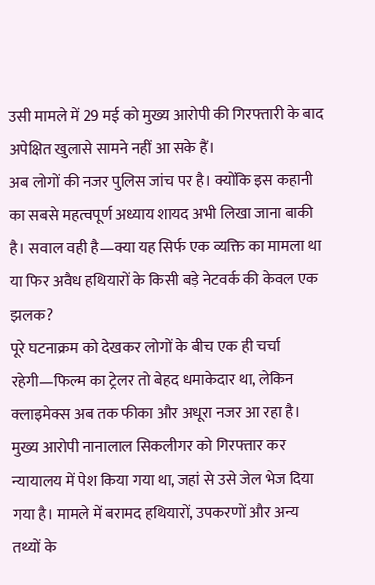उसी मामले में 29 मई को मुख्य आरोपी की गिरफ्तारी के बाद अपेक्षित खुलासे सामने नहीं आ सके हैं।
अब लोगों की नजर पुलिस जांच पर है। क्योंकि इस कहानी का सबसे महत्वपूर्ण अध्याय शायद अभी लिखा जाना बाकी है। सवाल वही है—क्या यह सिर्फ एक व्यक्ति का मामला था या फिर अवैध हथियारों के किसी बड़े नेटवर्क की केवल एक झलक?
पूरे घटनाक्रम को देखकर लोगों के बीच एक ही चर्चा रहेगी—फिल्म का ट्रेलर तो बेहद धमाकेदार था, लेकिन क्लाइमेक्स अब तक फीका और अधूरा नजर आ रहा है।
मुख्य आरोपी नानालाल सिकलीगर को गिरफ्तार कर न्यायालय में पेश किया गया था, जहां से उसे जेल भेज दिया गया है। मामले में बरामद हथियारों, उपकरणों और अन्य तथ्यों के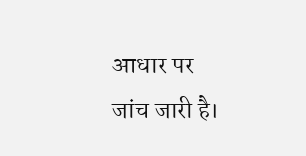आधार पर जांच जारी है।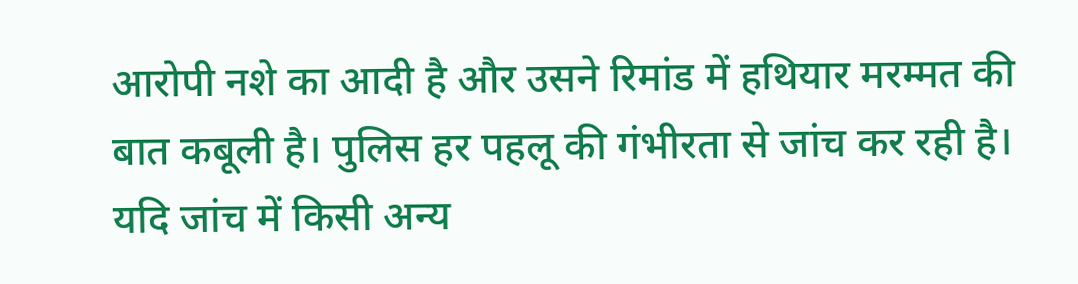आरोपी नशे का आदी है और उसने रिमांड में हथियार मरम्मत की बात कबूली है। पुलिस हर पहलू की गंभीरता से जांच कर रही है। यदि जांच में किसी अन्य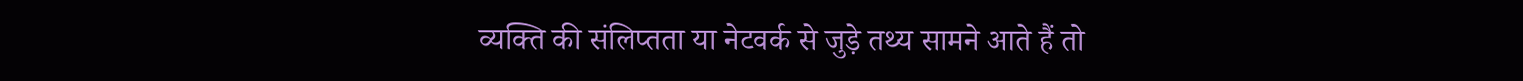व्यक्ति की संलिप्तता या नेटवर्क से जुड़े तथ्य सामने आते हैं तो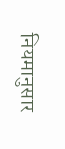नियमानुसार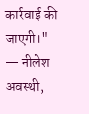कार्रवाई की जाएगी।"
— नीलेश अवस्थी,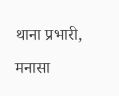थाना प्रभारी, मनासा